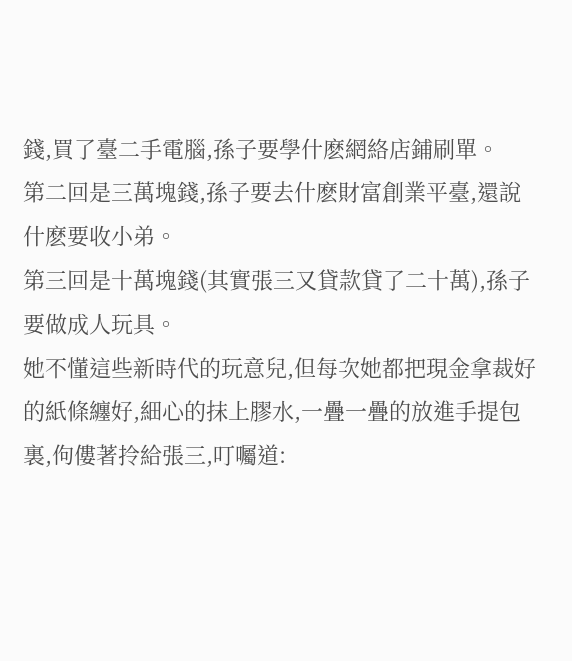錢,買了臺二手電腦,孫子要學什麽網絡店鋪刷單。
第二回是三萬塊錢,孫子要去什麽財富創業平臺,還說什麽要收小弟。
第三回是十萬塊錢(其實張三又貸款貸了二十萬),孫子要做成人玩具。
她不懂這些新時代的玩意兒,但每次她都把現金拿裁好的紙條纏好,細心的抹上膠水,一疊一疊的放進手提包裏,佝僂著拎給張三,叮囑道: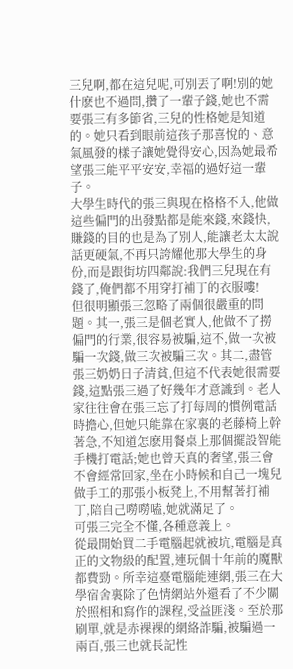三兒啊,都在這兒呢,可別丟了啊!別的她什麽也不過問,攢了一輩子錢,她也不需要張三有多節省,三兒的性格她是知道的。她只看到眼前這孩子那喜悅的、意氣風發的樣子讓她覺得安心,因為她最希望張三能平平安安,幸福的過好這一輩子。
大學生時代的張三與現在格格不入,他做這些偏門的出發點都是能來錢,來錢快,賺錢的目的也是為了別人,能讓老太太說話更硬氣,不再只誇耀他那大學生的身份,而是跟街坊四鄰說:我們三兒現在有錢了,俺們都不用穿打補丁的衣服嘍!
但很明顯張三忽略了兩個很嚴重的問題。其一,張三是個老實人,他做不了撈偏門的行業,很容易被騙,這不,做一次被騙一次錢,做三次被騙三次。其二,盡管張三奶奶日子清貧,但這不代表她很需要錢,這點張三過了好幾年才意識到。老人家往往會在張三忘了打每周的慣例電話時擔心,但她只能靠在家裏的老藤椅上幹著急,不知道怎麽用餐桌上那個擺設智能手機打電話;她也曾天真的奢望,張三會不會經常回家,坐在小時候和自己一塊兒做手工的那張小板凳上,不用幫著打補丁,陪自己嘮嘮嗑,她就滿足了。
可張三完全不懂,各種意義上。
從最開始買二手電腦起就被坑,電腦是真正的文物級的配置,連玩個十年前的魔獸都費勁。所幸這臺電腦能連網,張三在大學宿舍裏除了色情網站外還看了不少關於照相和寫作的課程,受益匪淺。至於那刷單,就是赤裸裸的網絡詐騙,被騙過一兩百,張三也就長記性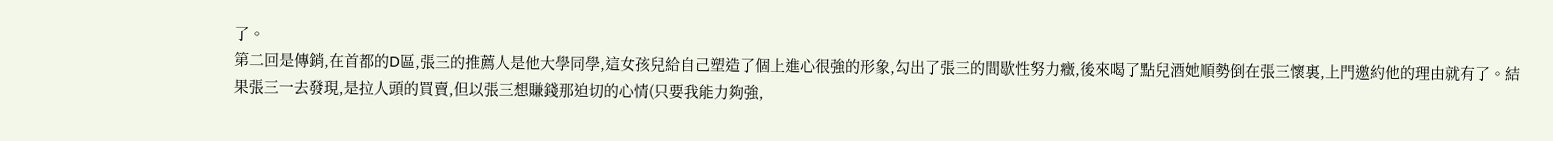了。
第二回是傳銷,在首都的D區,張三的推薦人是他大學同學,這女孩兒給自己塑造了個上進心很強的形象,勾出了張三的間歇性努力癥,後來喝了點兒酒她順勢倒在張三懷裏,上門邀約他的理由就有了。結果張三一去發現,是拉人頭的買賣,但以張三想賺錢那迫切的心情(只要我能力夠強,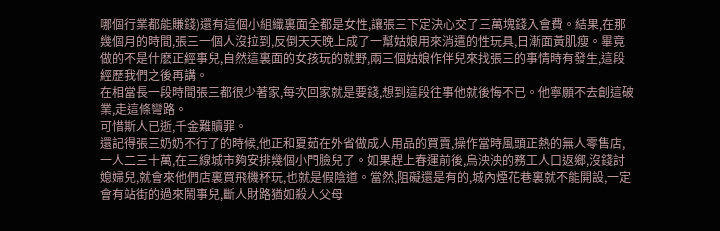哪個行業都能賺錢)還有這個小組織裏面全都是女性,讓張三下定決心交了三萬塊錢入會費。結果,在那幾個月的時間,張三一個人沒拉到,反倒天天晚上成了一幫姑娘用來消遣的性玩具,日漸面黃肌瘦。畢竟做的不是什麽正經事兒,自然這裏面的女孩玩的就野,兩三個姑娘作伴兒來找張三的事情時有發生,這段經歷我們之後再講。
在相當長一段時間張三都很少著家,每次回家就是要錢,想到這段往事他就後悔不已。他寧願不去創這破業,走這條彎路。
可惜斯人已逝,千金難贖罪。
還記得張三奶奶不行了的時候,他正和夏茹在外省做成人用品的買賣,操作當時風頭正熱的無人零售店,一人二三十萬,在三線城市夠安排幾個小門臉兒了。如果趕上春運前後,烏泱泱的務工人口返鄉,沒錢討媳婦兒,就會來他們店裏買飛機杯玩,也就是假陰道。當然,阻礙還是有的,城內煙花巷裏就不能開設,一定會有站街的過來鬧事兒,斷人財路猶如殺人父母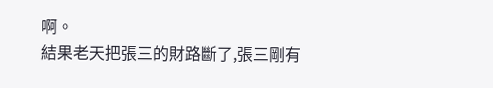啊。
結果老天把張三的財路斷了,張三剛有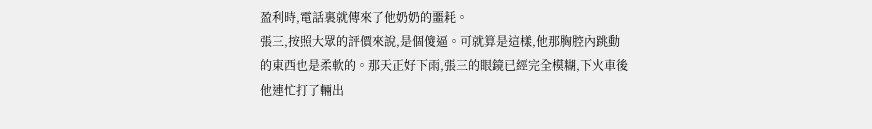盈利時,電話裏就傳來了他奶奶的噩耗。
張三,按照大眾的評價來說,是個傻逼。可就算是這樣,他那胸腔內跳動的東西也是柔軟的。那天正好下雨,張三的眼鏡已經完全模糊,下火車後他連忙打了輛出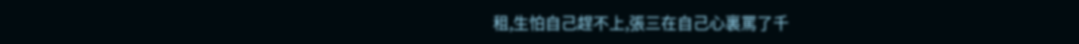租,生怕自己趕不上,張三在自己心裏罵了千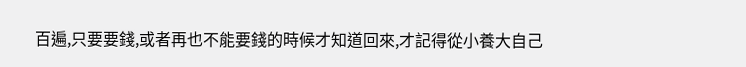百遍,只要要錢,或者再也不能要錢的時候才知道回來,才記得從小養大自己